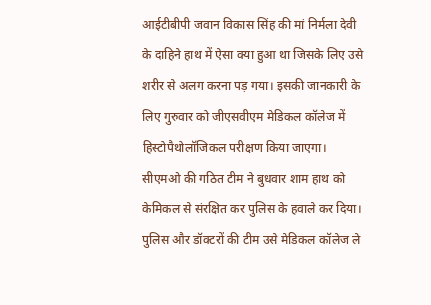आईटीबीपी जवान विकास सिंह की मां निर्मला देवी के दाहिने हाथ में ऐसा क्या हुआ था जिसके लिए उसे शरीर से अलग करना पड़ गया। इसकी जानकारी के लिए गुरुवार को जीएसवीएम मेडिकल कॉलेज में हिस्टोपैथोलॉजिकल परीक्षण किया जाएगा। सीएमओ की गठित टीम ने बुधवार शाम हाथ को केमिकल से संरक्षित कर पुलिस के हवाले कर दिया। पुलिस और डॉक्टरों की टीम उसे मेडिकल कॉलेज ले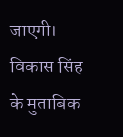जाएगी।
विकास सिंह के मुताबिक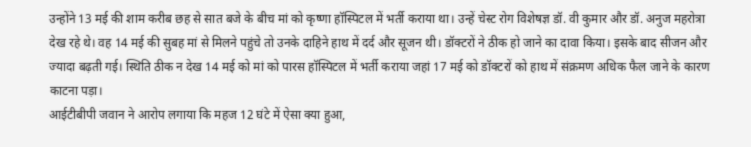उन्होंने 13 मई की शाम करीब छह से सात बजे के बीच मां को कृष्णा हॉस्पिटल में भर्ती कराया था। उन्हें चेस्ट रोग विशेषज्ञ डॉ. वी कुमार और डॉ. अनुज महरोत्रा देख रहे थे। वह 14 मई की सुबह मां से मिलने पहुंचे तो उनके दाहिने हाथ में दर्द और सूजन थी। डॉक्टरों ने ठीक हो जाने का दावा किया। इसके बाद सीजन और ज्यादा बढ़ती गई। स्थिति ठीक न देख 14 मई को मां को पारस हॉस्पिटल में भर्ती कराया जहां 17 मई को डॉक्टरों को हाथ में संक्रमण अधिक फैल जाने के कारण काटना पड़ा।
आईटीबीपी जवान ने आरोप लगाया कि महज 12 घंटे में ऐसा क्या हुआ,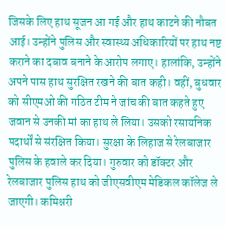जिसके लिए हाथ सूजन आ गई और हाथ काटने की नौबत आई। उन्होंने पुलिस और स्वास्थ्य अधिकारियों पर हाथ नष्ट कराने का दबाव बनाने के आरोप लगाए। हालांकि, उन्होंने अपने पास हाथ सुरक्षित रखने की बात कही। वहीं, बुधवार को सीएमओ की गठित टीम ने जांच की बात कहते हुए जवान से उनकी मां का हाथ ले लिया। उसको रसायनिक पदार्थों से संरक्षित किया। सुरक्षा के लिहाज से रेलबाजार पुलिस के हवाले कर दिया। गुरुवार को डॉक्टर और रेलबाजार पुलिस हाथ को जीएसवीएम मेडिकल कॉलेज ले जाएगी। कमिश्नरी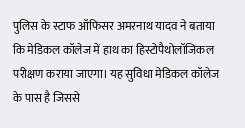पुलिस के स्टाफ ऑफिसर अमरनाथ यादव ने बताया कि मेडिकल कॉलेज में हाथ का हिस्टोपैथोलॉजिकल परीक्षण कराया जाएगा। यह सुविधा मेडिकल कॉलेज के पास है जिससे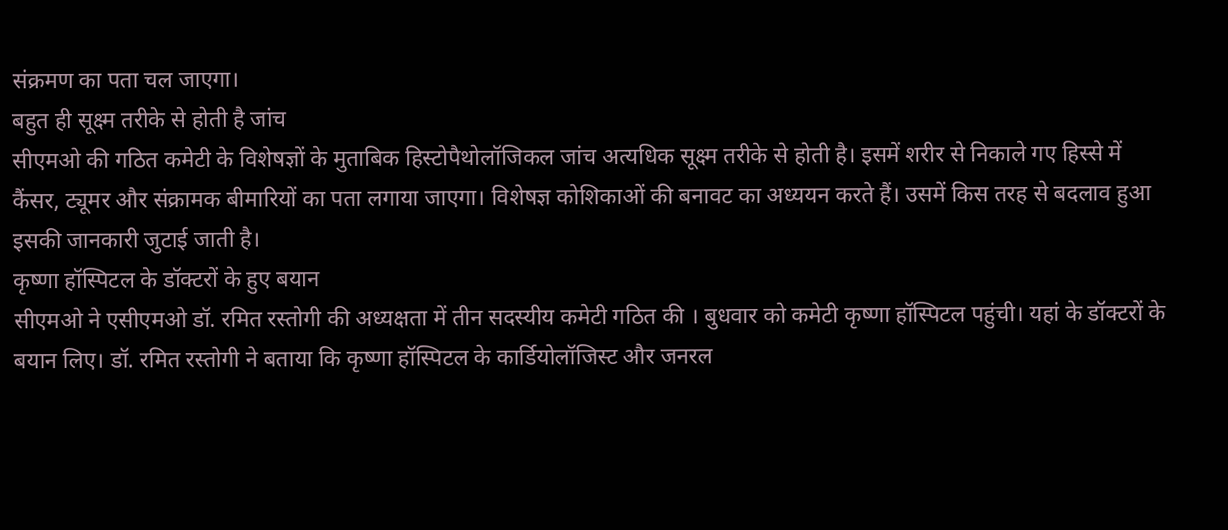संक्रमण का पता चल जाएगा।
बहुत ही सूक्ष्म तरीके से होती है जांच
सीएमओ की गठित कमेटी के विशेषज्ञों के मुताबिक हिस्टोपैथोलॉजिकल जांच अत्यधिक सूक्ष्म तरीके से होती है। इसमें शरीर से निकाले गए हिस्से में कैंसर, ट्यूमर और संक्रामक बीमारियों का पता लगाया जाएगा। विशेषज्ञ कोशिकाओं की बनावट का अध्ययन करते हैं। उसमें किस तरह से बदलाव हुआ इसकी जानकारी जुटाई जाती है।
कृष्णा हॉस्पिटल के डॉक्टरों के हुए बयान
सीएमओ ने एसीएमओ डॉ. रमित रस्तोगी की अध्यक्षता में तीन सदस्यीय कमेटी गठित की । बुधवार को कमेटी कृष्णा हॉस्पिटल पहुंची। यहां के डॉक्टरों के बयान लिए। डॉ. रमित रस्तोगी ने बताया कि कृष्णा हॉस्पिटल के कार्डियोलॉजिस्ट और जनरल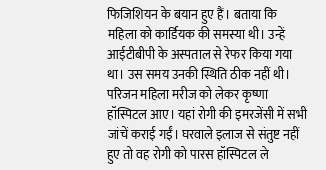फिजिशियन के बयान हुए हैं। बताया कि महिला को कार्डियक की समस्या थी। उन्हें आईटीबीपी के अस्पताल से रेफर किया गया था। उस समय उनकी स्थिति ठीक नहीं थी। परिजन महिला मरीज को लेकर कृष्णा हॉस्पिटल आए। यहां रोगी की इमरजेंसी में सभी जांचें कराई गईं। घरवाले इलाज से संतुष्ट नहीं हुए तो वह रोगी को पारस हॉस्पिटल ले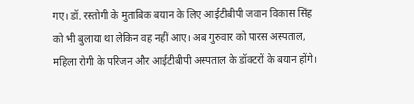गए। डॉ. रस्तोगी के मुताबिक बयान के लिए आईटीबीपी जवान विकास सिंह को भी बुलाया था लेकिन वह नहीं आए। अब गुरुवार को पारस अस्पताल, महिला रोगी के परिजन और आईटीबीपी अस्पताल के डॉक्टरों के बयान होंगे।